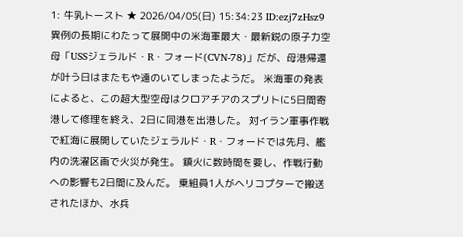1: 牛乳トースト ★ 2026/04/05(日) 15:34:23 ID:ezj7zHsz9 異例の長期にわたって展開中の米海軍最大・最新鋭の原子力空母「USSジェラルド・R・フォード(CVN-78)」だが、母港帰還が叶う日はまたもや遠のいてしまったようだ。 米海軍の発表によると、この超大型空母はクロアチアのスプリトに5日間寄港して修理を終え、2日に同港を出港した。 対イラン軍事作戦で紅海に展開していたジェラルド・R・フォードでは先月、艦内の洗濯区画で火災が発生。 鎮火に数時間を要し、作戦行動への影響も2日間に及んだ。 乗組員1人がヘリコプターで搬送されたほか、水兵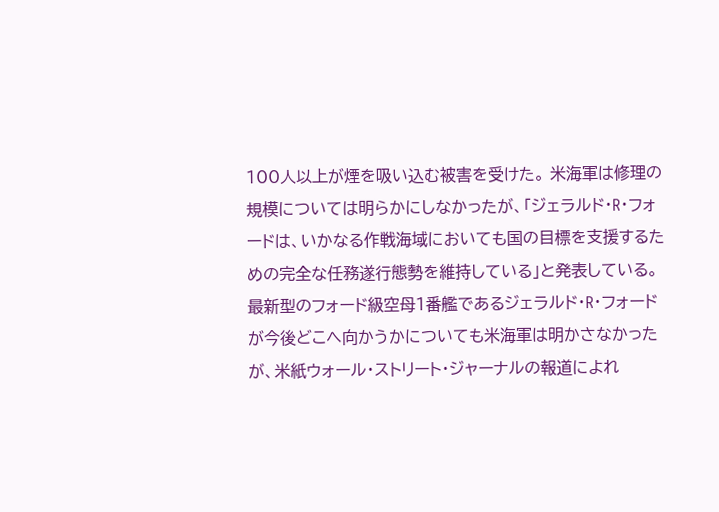100人以上が煙を吸い込む被害を受けた。 米海軍は修理の規模については明らかにしなかったが、「ジェラルド・R・フォードは、いかなる作戦海域においても国の目標を支援するための完全な任務遂行態勢を維持している」と発表している。 最新型のフォード級空母1番艦であるジェラルド・R・フォードが今後どこへ向かうかについても米海軍は明かさなかったが、米紙ウォール・ストリート・ジャーナルの報道によれ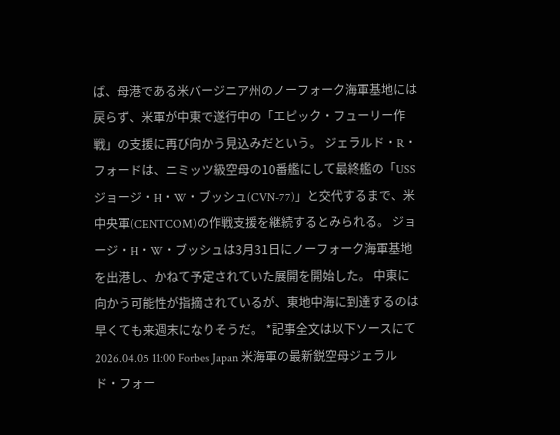ば、母港である米バージニア州のノーフォーク海軍基地には戻らず、米軍が中東で遂行中の「エピック・フューリー作戦」の支援に再び向かう見込みだという。 ジェラルド・R・フォードは、ニミッツ級空母の10番艦にして最終艦の「USSジョージ・H・W・ブッシュ(CVN-77)」と交代するまで、米中央軍(CENTCOM)の作戦支援を継続するとみられる。 ジョージ・H・W・ブッシュは3月31日にノーフォーク海軍基地を出港し、かねて予定されていた展開を開始した。 中東に向かう可能性が指摘されているが、東地中海に到達するのは早くても来週末になりそうだ。 *記事全文は以下ソースにて 2026.04.05 11:00 Forbes Japan 米海軍の最新鋭空母ジェラルド・フォー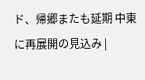ド、帰郷またも延期 中東に再展開の見込み |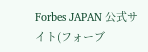Forbes JAPAN 公式サイト(フォーブ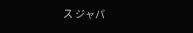ス ジャパ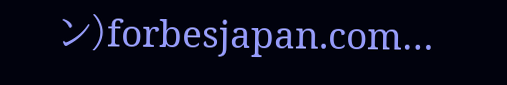ン)forbesjapan.com…